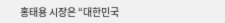홍태용 시장은 “대한민국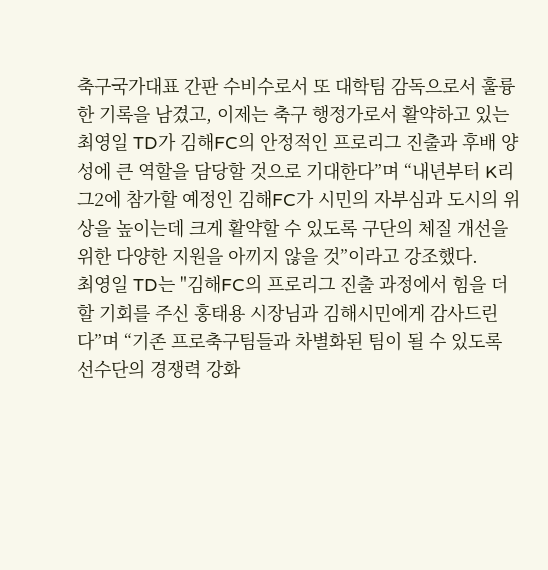축구국가대표 간판 수비수로서 또 대학팀 감독으로서 훌륭한 기록을 남겼고, 이제는 축구 행정가로서 활약하고 있는 최영일 TD가 김해FC의 안정적인 프로리그 진출과 후배 양성에 큰 역할을 담당할 것으로 기대한다”며 “내년부터 K리그2에 참가할 예정인 김해FC가 시민의 자부심과 도시의 위상을 높이는데 크게 활약할 수 있도록 구단의 체질 개선을 위한 다양한 지원을 아끼지 않을 것”이라고 강조했다.
최영일 TD는 "김해FC의 프로리그 진출 과정에서 힘을 더할 기회를 주신 홍태용 시장님과 김해시민에게 감사드린다”며 “기존 프로축구팀들과 차별화된 팀이 될 수 있도록 선수단의 경쟁력 강화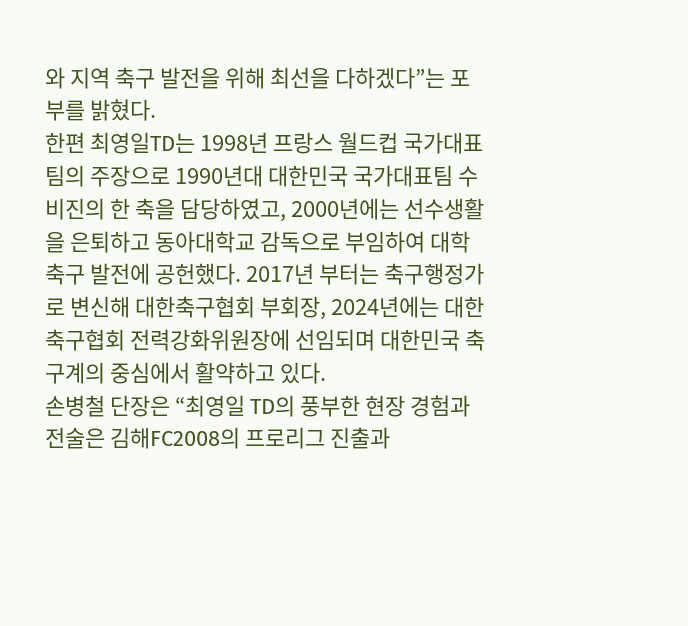와 지역 축구 발전을 위해 최선을 다하겠다”는 포부를 밝혔다.
한편 최영일TD는 1998년 프랑스 월드컵 국가대표팀의 주장으로 1990년대 대한민국 국가대표팀 수비진의 한 축을 담당하였고, 2000년에는 선수생활을 은퇴하고 동아대학교 감독으로 부임하여 대학축구 발전에 공헌했다. 2017년 부터는 축구행정가로 변신해 대한축구협회 부회장, 2024년에는 대한축구협회 전력강화위원장에 선임되며 대한민국 축구계의 중심에서 활약하고 있다.
손병철 단장은 “최영일 TD의 풍부한 현장 경험과 전술은 김해FC2008의 프로리그 진출과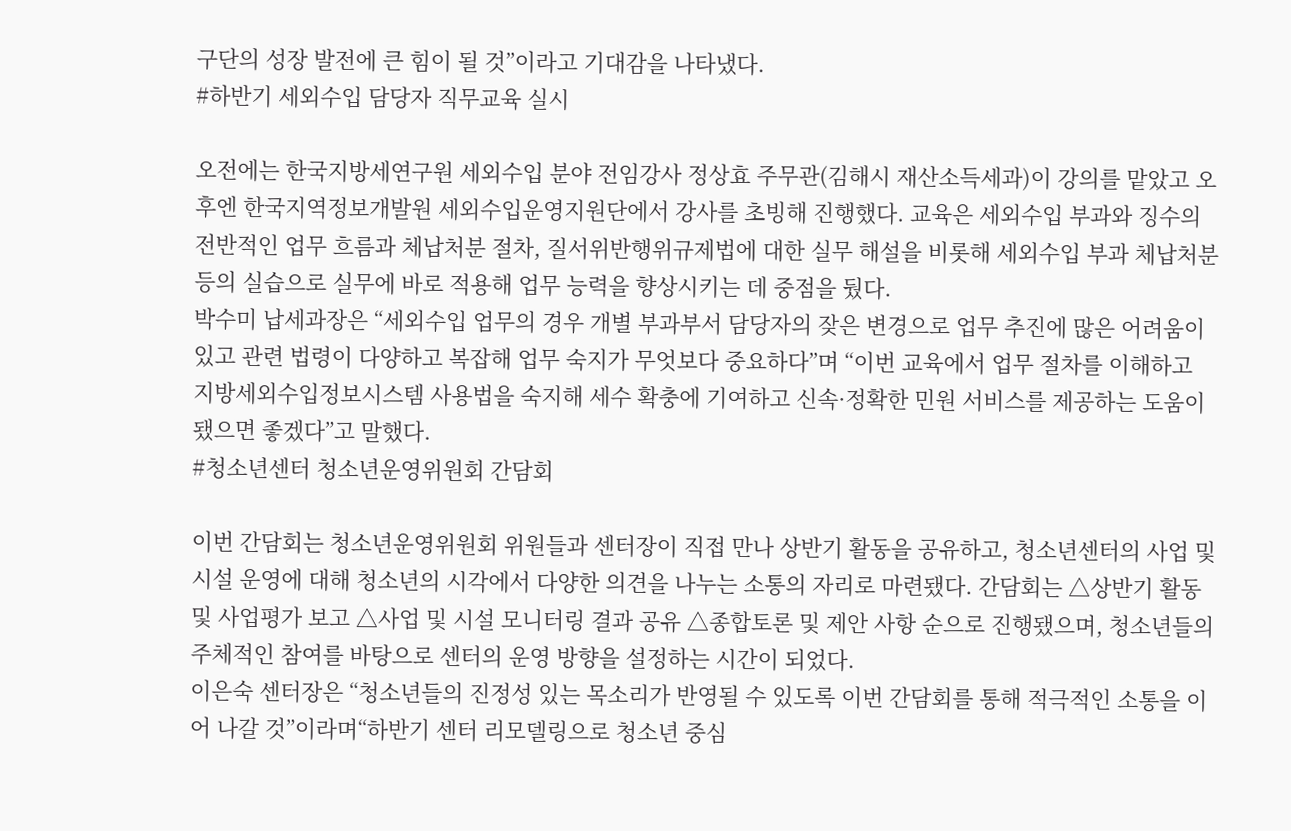구단의 성장 발전에 큰 힘이 될 것”이라고 기대감을 나타냈다.
#하반기 세외수입 담당자 직무교육 실시

오전에는 한국지방세연구원 세외수입 분야 전임강사 정상효 주무관(김해시 재산소득세과)이 강의를 맡았고 오후엔 한국지역정보개발원 세외수입운영지원단에서 강사를 초빙해 진행했다. 교육은 세외수입 부과와 징수의 전반적인 업무 흐름과 체납처분 절차, 질서위반행위규제법에 대한 실무 해설을 비롯해 세외수입 부과 체납처분 등의 실습으로 실무에 바로 적용해 업무 능력을 향상시키는 데 중점을 뒀다.
박수미 납세과장은 “세외수입 업무의 경우 개별 부과부서 담당자의 잦은 변경으로 업무 추진에 많은 어려움이 있고 관련 법령이 다양하고 복잡해 업무 숙지가 무엇보다 중요하다”며 “이번 교육에서 업무 절차를 이해하고 지방세외수입정보시스템 사용법을 숙지해 세수 확충에 기여하고 신속·정확한 민원 서비스를 제공하는 도움이 됐으면 좋겠다”고 말했다.
#청소년센터 청소년운영위원회 간담회

이번 간담회는 청소년운영위원회 위원들과 센터장이 직접 만나 상반기 활동을 공유하고, 청소년센터의 사업 및 시설 운영에 대해 청소년의 시각에서 다양한 의견을 나누는 소통의 자리로 마련됐다. 간담회는 △상반기 활동 및 사업평가 보고 △사업 및 시설 모니터링 결과 공유 △종합토론 및 제안 사항 순으로 진행됐으며, 청소년들의 주체적인 참여를 바탕으로 센터의 운영 방향을 설정하는 시간이 되었다.
이은숙 센터장은 “청소년들의 진정성 있는 목소리가 반영될 수 있도록 이번 간담회를 통해 적극적인 소통을 이어 나갈 것”이라며“하반기 센터 리모델링으로 청소년 중심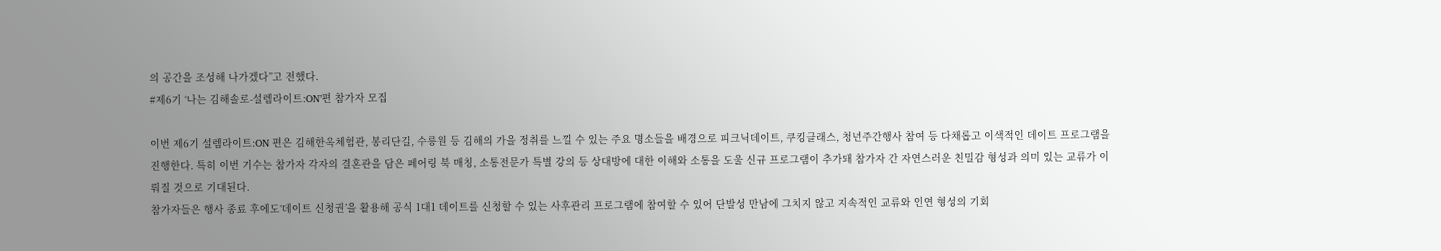의 공간을 조성해 나가겠다”고 전했다.
#제6기 ‘나는 김해솔로-설렘라이트:ON’편 참가자 모집

이번 제6기 설렘라이트:ON 편은 김해한옥체험관, 봉리단길, 수릉원 등 김해의 가을 정취를 느낄 수 있는 주요 명소들을 배경으로 피크닉데이트, 쿠킹클래스, 청년주간행사 참여 등 다채롭고 이색적인 데이트 프로그램을 진행한다. 특히 이번 기수는 참가자 각자의 결혼관을 담은 페어링 북 매칭, 소통전문가 특별 강의 등 상대방에 대한 이해와 소통을 도울 신규 프로그램이 추가돼 참가자 간 자연스러운 친밀감 형성과 의미 있는 교류가 이뤄질 것으로 기대된다.
참가자들은 행사 종료 후에도‘데이트 신청권’을 활용해 공식 1대1 데이트를 신청할 수 있는 사후관리 프로그램에 참여할 수 있어 단발성 만남에 그치지 않고 지속적인 교류와 인연 형성의 기회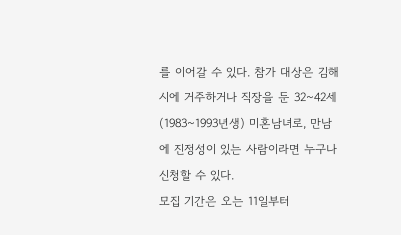를 이어갈 수 있다. 참가 대상은 김해시에 거주하거나 직장을 둔 32~42세(1983~1993년생) 미혼남녀로, 만남에 진정성이 있는 사람이라면 누구나 신청할 수 있다.
모집 기간은 오는 11일부터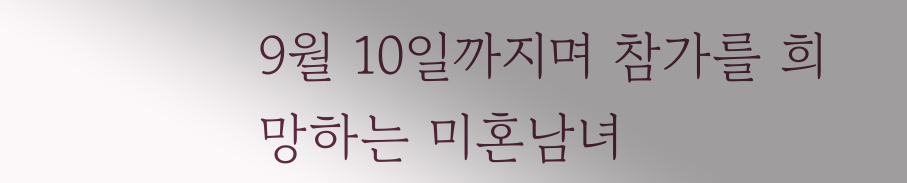9월 10일까지며 참가를 희망하는 미혼남녀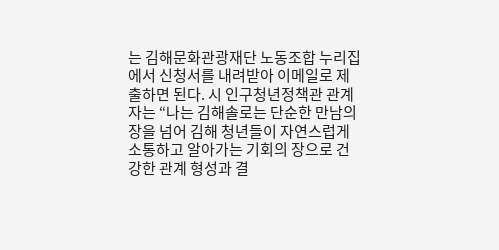는 김해문화관광재단 노동조합 누리집에서 신청서를 내려받아 이메일로 제출하면 된다. 시 인구청년정책관 관계자는 “나는 김해솔로는 단순한 만남의 장을 넘어 김해 청년들이 자연스럽게 소통하고 알아가는 기회의 장으로 건강한 관계 형성과 결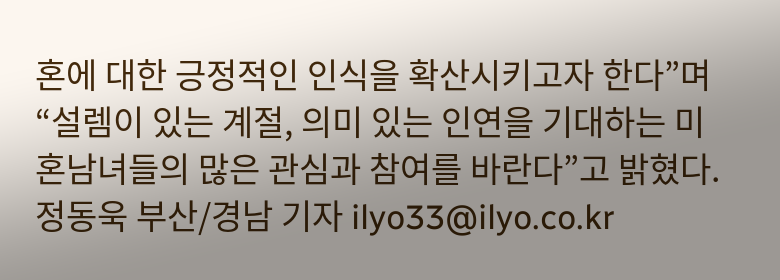혼에 대한 긍정적인 인식을 확산시키고자 한다”며 “설렘이 있는 계절, 의미 있는 인연을 기대하는 미혼남녀들의 많은 관심과 참여를 바란다”고 밝혔다.
정동욱 부산/경남 기자 ilyo33@ilyo.co.kr